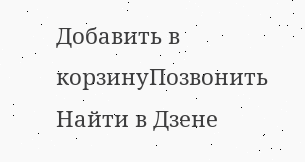Добавить в корзинуПозвонить
Найти в Дзене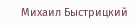Михаил Быстрицкий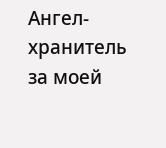Ангел-хранитель за моей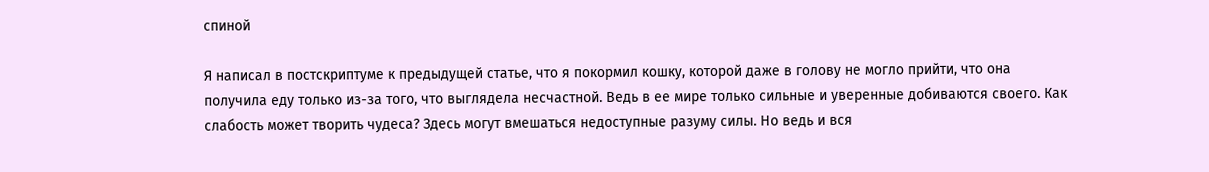спиной

Я написал в постскриптуме к предыдущей статье, что я покормил кошку, которой даже в голову не могло прийти, что она получила еду только из-за того, что выглядела несчастной. Ведь в ее мире только сильные и уверенные добиваются своего. Как слабость может творить чудеса? Здесь могут вмешаться недоступные разуму силы. Но ведь и вся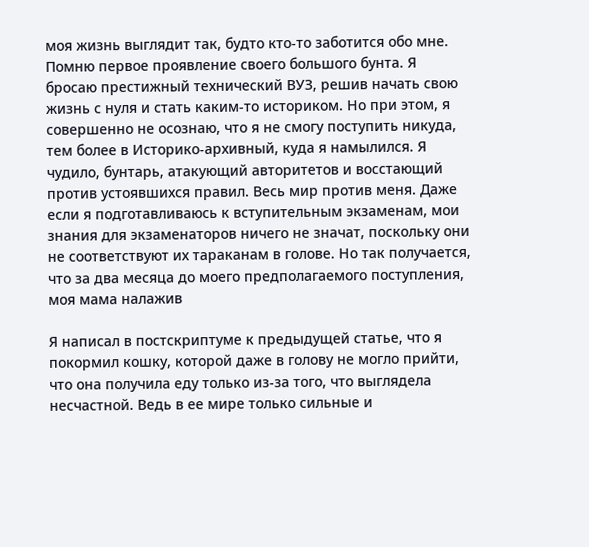моя жизнь выглядит так, будто кто-то заботится обо мне. Помню первое проявление своего большого бунта. Я бросаю престижный технический ВУЗ, решив начать свою жизнь с нуля и стать каким-то историком. Но при этом, я совершенно не осознаю, что я не смогу поступить никуда, тем более в Историко-архивный, куда я намылился. Я чудило, бунтарь, атакующий авторитетов и восстающий против устоявшихся правил. Весь мир против меня. Даже если я подготавливаюсь к вступительным экзаменам, мои знания для экзаменаторов ничего не значат, поскольку они не соответствуют их тараканам в голове. Но так получается, что за два месяца до моего предполагаемого поступления, моя мама налажив

Я написал в постскриптуме к предыдущей статье, что я покормил кошку, которой даже в голову не могло прийти, что она получила еду только из-за того, что выглядела несчастной. Ведь в ее мире только сильные и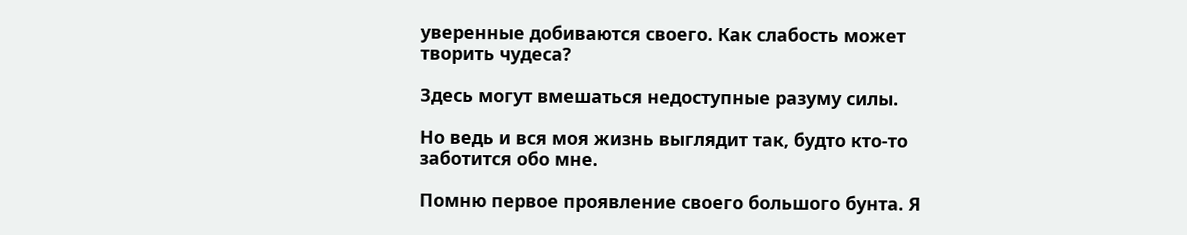уверенные добиваются своего. Как слабость может творить чудеса?

Здесь могут вмешаться недоступные разуму силы.

Но ведь и вся моя жизнь выглядит так, будто кто-то заботится обо мне.

Помню первое проявление своего большого бунта. Я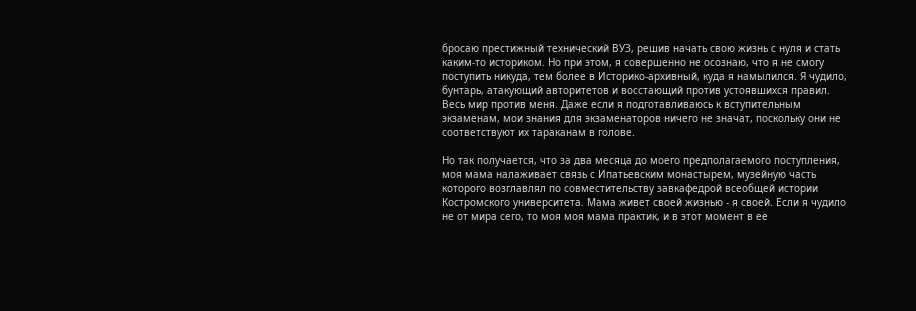бросаю престижный технический ВУЗ, решив начать свою жизнь с нуля и стать каким-то историком. Но при этом, я совершенно не осознаю, что я не смогу поступить никуда, тем более в Историко-архивный, куда я намылился. Я чудило, бунтарь, атакующий авторитетов и восстающий против устоявшихся правил. Весь мир против меня. Даже если я подготавливаюсь к вступительным экзаменам, мои знания для экзаменаторов ничего не значат, поскольку они не соответствуют их тараканам в голове.

Но так получается, что за два месяца до моего предполагаемого поступления, моя мама налаживает связь с Ипатьевским монастырем, музейную часть которого возглавлял по совместительству завкафедрой всеобщей истории Костромского университета. Мама живет своей жизнью - я своей. Если я чудило не от мира сего, то моя моя мама практик, и в этот момент в ее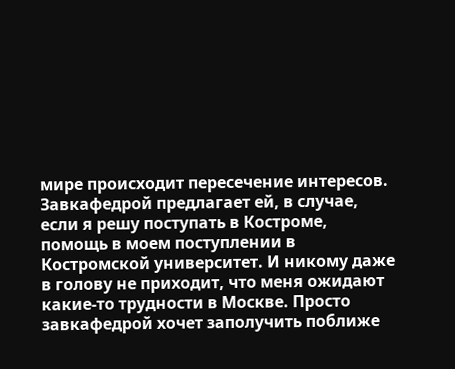мире происходит пересечение интересов. Завкафедрой предлагает ей, в случае, если я решу поступать в Костроме, помощь в моем поступлении в Костромской университет. И никому даже в голову не приходит, что меня ожидают какие-то трудности в Москве. Просто завкафедрой хочет заполучить поближе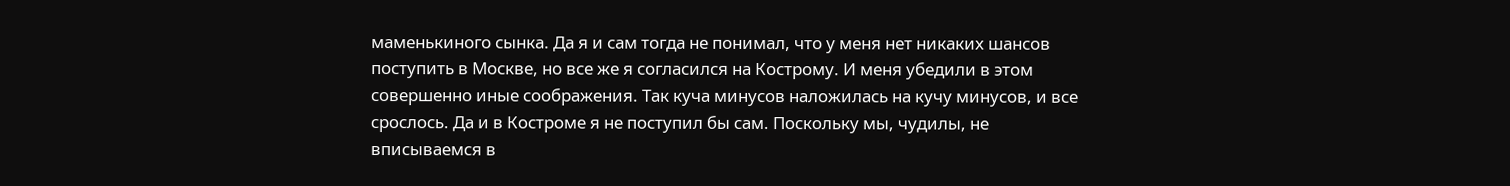маменькиного сынка. Да я и сам тогда не понимал, что у меня нет никаких шансов поступить в Москве, но все же я согласился на Кострому. И меня убедили в этом совершенно иные соображения. Так куча минусов наложилась на кучу минусов, и все срослось. Да и в Костроме я не поступил бы сам. Поскольку мы, чудилы, не вписываемся в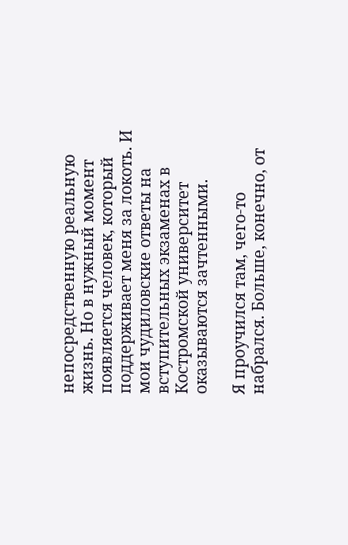непосредственную реальную жизнь. Но в нужный момент появляется человек, который поддерживает меня за локоть. И мои чудиловские ответы на вступительных экзаменах в Костромской университет оказываются зачтенными.

Я проучился там, чего-то набрался. Больше, конечно, от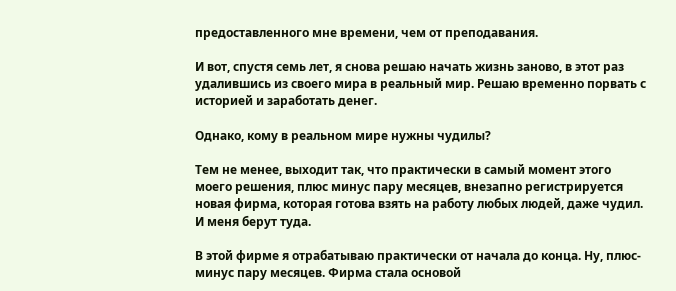предоставленного мне времени, чем от преподавания.

И вот, спустя семь лет, я снова решаю начать жизнь заново, в этот раз удалившись из своего мира в реальный мир. Решаю временно порвать с историей и заработать денег.

Однако, кому в реальном мире нужны чудилы?

Тем не менее, выходит так, что практически в самый момент этого моего решения, плюс минус пару месяцев, внезапно регистрируется новая фирма, которая готова взять на работу любых людей, даже чудил. И меня берут туда.

В этой фирме я отрабатываю практически от начала до конца. Ну, плюс-минус пару месяцев. Фирма стала основой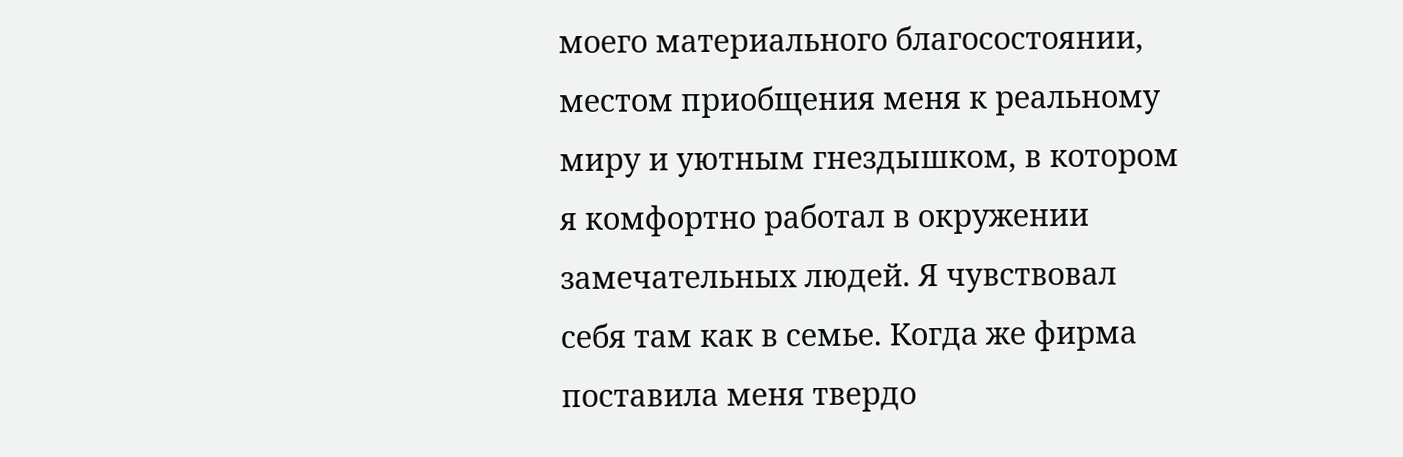моего материального благосостоянии, местом приобщения меня к реальному миру и уютным гнездышком, в котором я комфортно работал в окружении замечательных людей. Я чувствовал себя там как в семье. Когда же фирма поставила меня твердо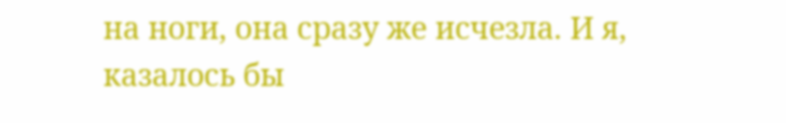на ноги, она сразу же исчезла. И я, казалось бы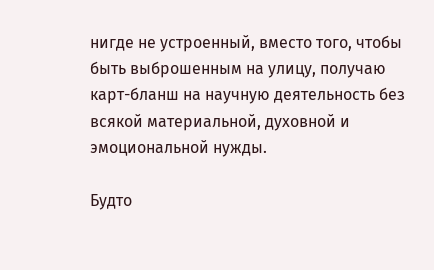нигде не устроенный, вместо того, чтобы быть выброшенным на улицу, получаю карт-бланш на научную деятельность без всякой материальной, духовной и эмоциональной нужды.

Будто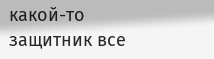какой-то защитник все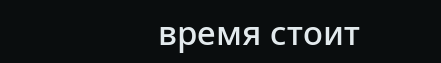время стоит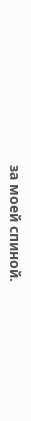за моей спиной.